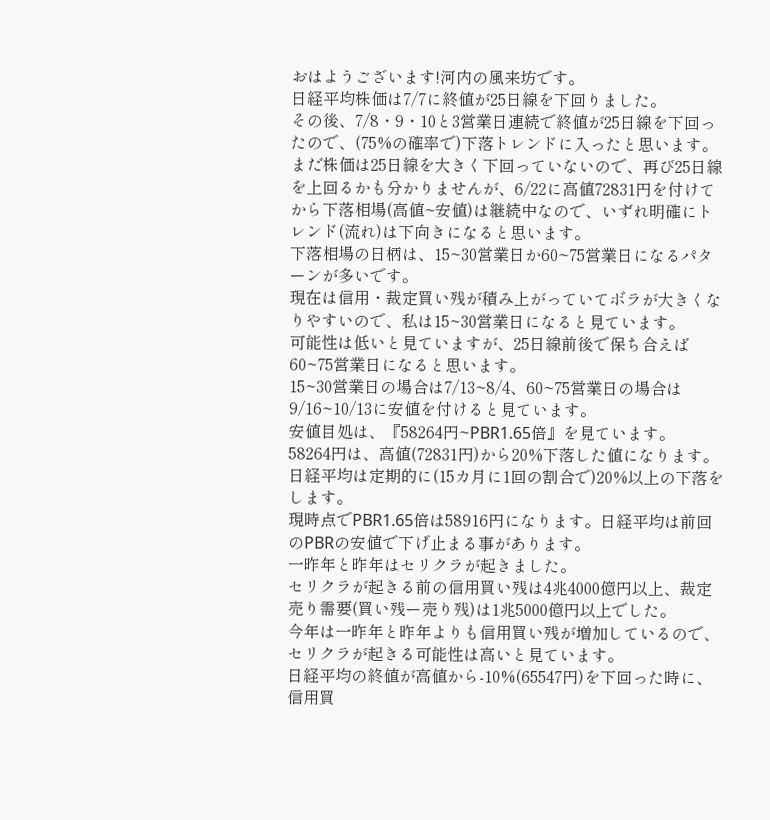おはようございます!河内の風来坊です。
日経平均株価は7/7に終値が25日線を下回りました。
その後、7/8・9・10と3営業日連続で終値が25日線を下回ったので、(75%の確率で)下落トレンドに入ったと思います。
まだ株価は25日線を大きく下回っていないので、再び25日線を上回るかも分かりませんが、6/22に高値72831円を付けてから下落相場(高値~安値)は継続中なので、いずれ明確にトレンド(流れ)は下向きになると思います。
下落相場の日柄は、15~30営業日か60~75営業日になるパターンが多いです。
現在は信用・裁定買い残が積み上がっていてボラが大きくなりやすいので、私は15~30営業日になると見ています。
可能性は低いと見ていますが、25日線前後で保ち合えば60~75営業日になると思います。
15~30営業日の場合は7/13~8/4、60~75営業日の場合は9/16~10/13に安値を付けると見ています。
安値目処は、『58264円~PBR1.65倍』を見ています。
58264円は、高値(72831円)から20%下落した値になります。日経平均は定期的に(15カ月に1回の割合で)20%以上の下落をします。
現時点でPBR1.65倍は58916円になります。日経平均は前回のPBRの安値で下げ止まる事があります。
一昨年と昨年はセリクラが起きました。
セリクラが起きる前の信用買い残は4兆4000億円以上、裁定売り需要(買い残ー売り残)は1兆5000億円以上でした。
今年は一昨年と昨年よりも信用買い残が増加しているので、セリクラが起きる可能性は高いと見ています。
日経平均の終値が高値から-10%(65547円)を下回った時に、信用買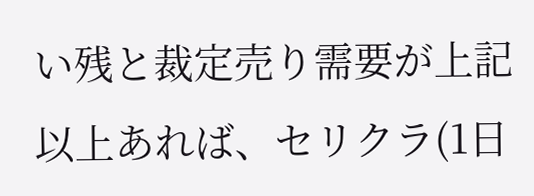い残と裁定売り需要が上記以上あれば、セリクラ(1日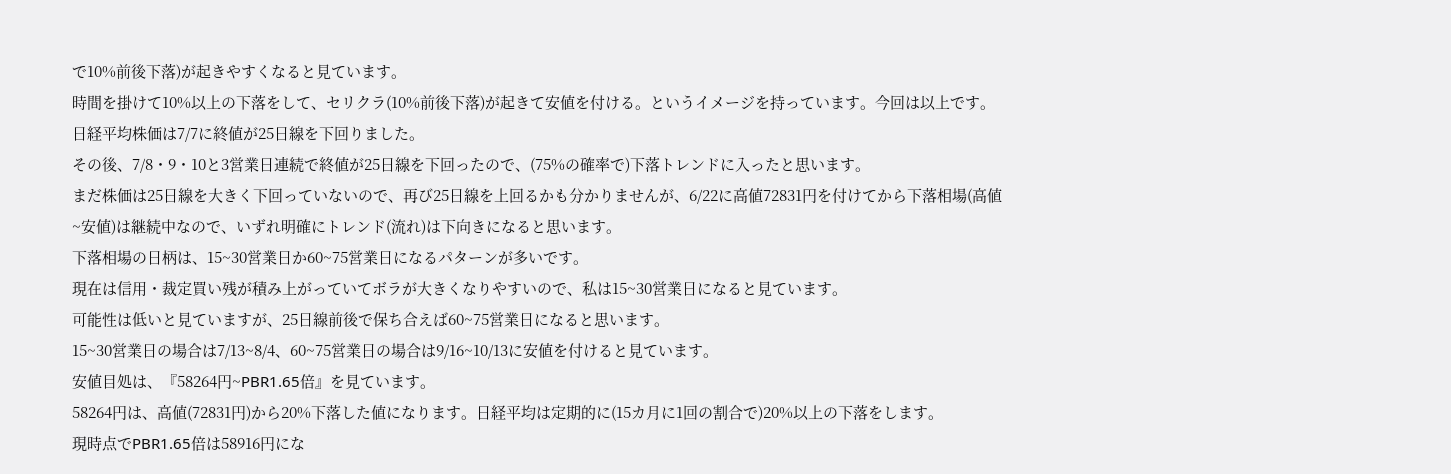で10%前後下落)が起きやすくなると見ています。
時間を掛けて10%以上の下落をして、セリクラ(10%前後下落)が起きて安値を付ける。というイメージを持っています。今回は以上です。
日経平均株価は7/7に終値が25日線を下回りました。
その後、7/8・9・10と3営業日連続で終値が25日線を下回ったので、(75%の確率で)下落トレンドに入ったと思います。
まだ株価は25日線を大きく下回っていないので、再び25日線を上回るかも分かりませんが、6/22に高値72831円を付けてから下落相場(高値~安値)は継続中なので、いずれ明確にトレンド(流れ)は下向きになると思います。
下落相場の日柄は、15~30営業日か60~75営業日になるパターンが多いです。
現在は信用・裁定買い残が積み上がっていてボラが大きくなりやすいので、私は15~30営業日になると見ています。
可能性は低いと見ていますが、25日線前後で保ち合えば60~75営業日になると思います。
15~30営業日の場合は7/13~8/4、60~75営業日の場合は9/16~10/13に安値を付けると見ています。
安値目処は、『58264円~PBR1.65倍』を見ています。
58264円は、高値(72831円)から20%下落した値になります。日経平均は定期的に(15カ月に1回の割合で)20%以上の下落をします。
現時点でPBR1.65倍は58916円にな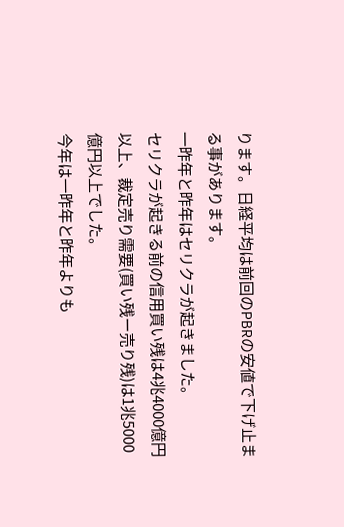ります。日経平均は前回のPBRの安値で下げ止まる事があります。
一昨年と昨年はセリクラが起きました。
セリクラが起きる前の信用買い残は4兆4000億円以上、裁定売り需要(買い残ー売り残)は1兆5000億円以上でした。
今年は一昨年と昨年よりも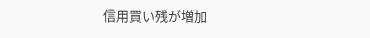信用買い残が増加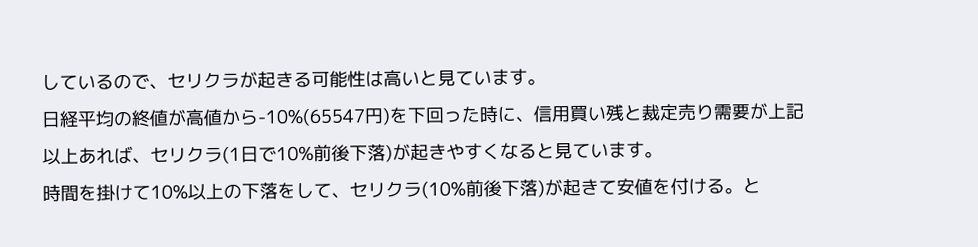しているので、セリクラが起きる可能性は高いと見ています。
日経平均の終値が高値から-10%(65547円)を下回った時に、信用買い残と裁定売り需要が上記以上あれば、セリクラ(1日で10%前後下落)が起きやすくなると見ています。
時間を掛けて10%以上の下落をして、セリクラ(10%前後下落)が起きて安値を付ける。と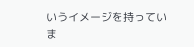いうイメージを持っていま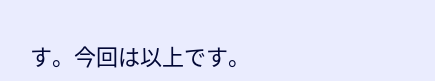す。今回は以上です。